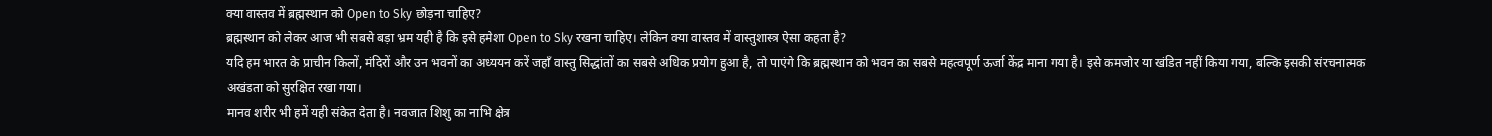क्या वास्तव में ब्रह्मस्थान को Open to Sky छोड़ना चाहिए?
ब्रह्मस्थान को लेकर आज भी सबसे बड़ा भ्रम यही है कि इसे हमेशा Open to Sky रखना चाहिए। लेकिन क्या वास्तव में वास्तुशास्त्र ऐसा कहता है?
यदि हम भारत के प्राचीन किलों, मंदिरों और उन भवनों का अध्ययन करें जहाँ वास्तु सिद्धांतों का सबसे अधिक प्रयोग हुआ है, तो पाएंगे कि ब्रह्मस्थान को भवन का सबसे महत्वपूर्ण ऊर्जा केंद्र माना गया है। इसे कमजोर या खंडित नहीं किया गया, बल्कि इसकी संरचनात्मक अखंडता को सुरक्षित रखा गया।
मानव शरीर भी हमें यही संकेत देता है। नवजात शिशु का नाभि क्षेत्र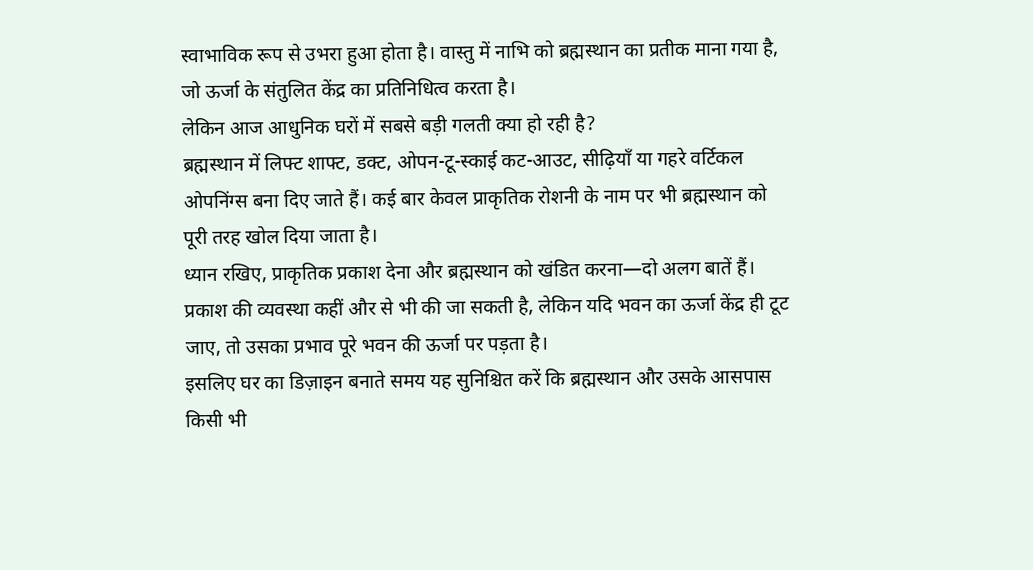स्वाभाविक रूप से उभरा हुआ होता है। वास्तु में नाभि को ब्रह्मस्थान का प्रतीक माना गया है, जो ऊर्जा के संतुलित केंद्र का प्रतिनिधित्व करता है।
लेकिन आज आधुनिक घरों में सबसे बड़ी गलती क्या हो रही है?
ब्रह्मस्थान में लिफ्ट शाफ्ट, डक्ट, ओपन-टू-स्काई कट-आउट, सीढ़ियाँ या गहरे वर्टिकल ओपनिंग्स बना दिए जाते हैं। कई बार केवल प्राकृतिक रोशनी के नाम पर भी ब्रह्मस्थान को पूरी तरह खोल दिया जाता है।
ध्यान रखिए, प्राकृतिक प्रकाश देना और ब्रह्मस्थान को खंडित करना—दो अलग बातें हैं। प्रकाश की व्यवस्था कहीं और से भी की जा सकती है, लेकिन यदि भवन का ऊर्जा केंद्र ही टूट जाए, तो उसका प्रभाव पूरे भवन की ऊर्जा पर पड़ता है।
इसलिए घर का डिज़ाइन बनाते समय यह सुनिश्चित करें कि ब्रह्मस्थान और उसके आसपास किसी भी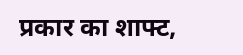प्रकार का शाफ्ट,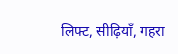लिफ्ट, सीढ़ियाँ, गहरा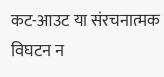कट-आउट या संरचनात्मक विघटन न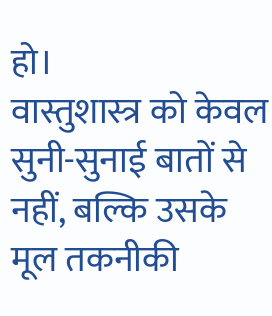हो।
वास्तुशास्त्र को केवल सुनी-सुनाई बातों से नहीं, बल्कि उसके मूल तकनीकी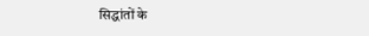सिद्धांतों के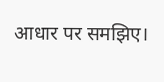आधार पर समझिए।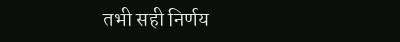तभी सही निर्णय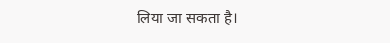लिया जा सकता है।